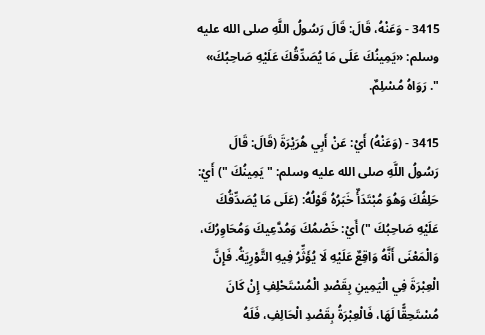3415 - وَعَنْهُ، قَالَ: قَالَ رَسُولُ اللَّهِ صلى الله عليه وسلم: «يَمِينُكَ عَلَى مَا يُصَدِّقُكَ عَلَيْهِ صَاحِبُكَ» ". رَوَاهُ مُسْلِمٌ.

3415 - (وَعَنْهُ) أَيْ: عَنْ أَبِي هُرَيْرَةَ (قَالَ: قَالَ رَسُولُ اللَّهِ صلى الله عليه وسلم: " يَمِينُكَ ") أَيْ: حَلِفُكَ وَهُوَ مُبْتَدَأٌ خَبَرُهُ قَوْلُهُ: (عَلَى مَا يُصَدِّقُكَ عَلَيْهِ صَاحِبُكَ ") أَيْ: خَصْمُكَ وَمُدَّعِيكَ وَمُحَاوِرُكَ، وَالْمَعْنَى أَنَّهُ وَاقِعٌ عَلَيْهِ لَا يُؤَثِّرُ فِيهِ التَّوْرِيَةُ. فَإِنَّ الْعِبْرَةَ فِي الْيَمِينِ بِقَصْدِ الْمُسْتَحْلِفِ إِنْ كَانَ مُسْتَحِقًّا لَهَا، فَالْعِبْرَةُ بِقَصْدِ الْحَالِفِ، فَلَهُ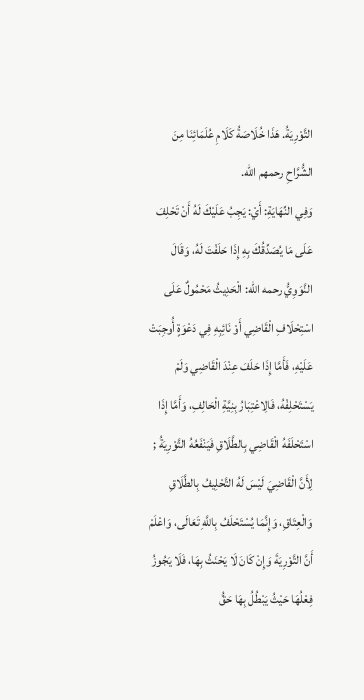التَّوْرِيَةُ. هَذَا خُلَاصَةُ كَلَامِ عُلَمَائِنَا مِنَ الشُّرَّاحِ رحمهم الله.
وَفِي النِّهَايَةِ: أَيْ: يَجِبُ عَلَيْكَ لَهُ أَنْ تَحْلِفَ عَلَى مَا يُصَدِّقُكَ بِهِ إِذَا حَلَفْتَ لَهُ، وَقَالَ النَّوَوِيُّ رحمه الله: الْحَدِيثُ مَحْمُولٌ عَلَى اسْتِحْلَافِ الْقَاضِي أَوْ نَائِبِهِ فِي دَعْوَةٍ أُوجِبَتْ عَلَيْهِ، فَأَمَّا إِذَا حَلَفَ عِنْدَ الْقَاضِي وَلَمْ يَسْتَحْلِفْهُ، فَالِاعْتِبَارُ بِنِيَّةِ الْحَالِفِ، وَأَمَّا إِذَا اسْتَحْلَفَهُ الْقَاضِي بِالطَّلَاقِ فَيَنْفَعُهُ التَّوْرِيَةُ ; لِأَنَّ الْقَاضِيَ لَيْسَ لَهُ التَّحْلِيفُ بِالطَّلَاقِ وَالْعِتَاقِ، وَإِنَّمَا يُسْتَحْلَفُ بِاللَّهِ تَعَالَى، وَاعْلَمْ أَنَّ التَّوْرِيَةَ وَإِنْ كَانَ لَا يَحْنَثُ بِهَا، فَلَا يَجُوزُ فِعْلُهَا حَيْثُ يَبْطُلُ بِهَا حَقُّ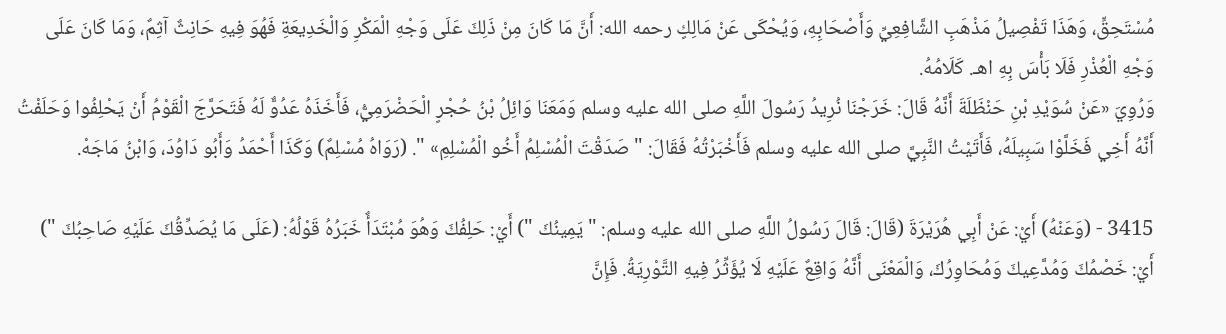مُسْتَحِقٍّ، وَهَذَا تَفْصِيلُ مَذْهَبِ الشَّافِعِيِّ وَأَصْحَابِهِ، وَيُحْكَى عَنْ مَالِكٍ رحمه الله: أَنَّ مَا كَانَ مِنْ ذَلِكَ عَلَى وَجْهِ الْمَكْرِ وَالْخَدِيعَةِ فَهُوَ فِيهِ حَانِثٌ آثِمٌ، وَمَا كَانَ عَلَى وَجْهِ الْعُذْرِ فَلَا بَأْسَ بِهِ اهـ. كَلَامُهُ.
وَرُوِيَ «عَنْ سُوَيْدِ بْنِ حَنْظَلَةَ أَنَّهُ قَالَ: خَرَجْنَا نُرِيدُ رَسُولَ اللَّهِ صلى الله عليه وسلم وَمَعَنَا وَائِلُ بْنُ حُجْرٍ الْحَضْرَمِيُّ، فَأَخَذَهُ عَدُوٌّ لَهُ فَتَحَرَّجَ الْقَوْمُ أَنْ يَحْلِفُوا وَحَلَفْتُ أَنَّهُ أَخِي فَخَلَّوْا سَبِيلَهُ، فَأَتَيْتُ النَّبِيَّ صلى الله عليه وسلم فَأَخْبَرْتُهُ فَقَالَ: " صَدَقْتَ الْمُسْلِمُ أَخُو الْمُسْلِمِ» ". (رَوَاهُ مُسْلِمٌ) وَكَذَا أَحْمَدُ وَأَبُو دَاوُدَ، وَابْنُ مَاجَهْ.

3415 - (وَعَنْهُ) أَيْ: عَنْ أَبِي هُرَيْرَةَ (قَالَ: قَالَ رَسُولُ اللَّهِ صلى الله عليه وسلم: " يَمِينُكَ ") أَيْ: حَلِفُكَ وَهُوَ مُبْتَدَأٌ خَبَرُهُ قَوْلُهُ: (عَلَى مَا يُصَدِّقُكَ عَلَيْهِ صَاحِبُكَ ") أَيْ: خَصْمُكَ وَمُدَّعِيكَ وَمُحَاوِرُكَ، وَالْمَعْنَى أَنَّهُ وَاقِعٌ عَلَيْهِ لَا يُؤَثِّرُ فِيهِ التَّوْرِيَةُ. فَإِنَّ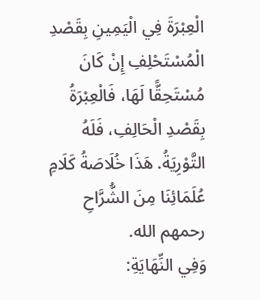الْعِبْرَةَ فِي الْيَمِينِ بِقَصْدِ الْمُسْتَحْلِفِ إِنْ كَانَ مُسْتَحِقًّا لَهَا، فَالْعِبْرَةُ بِقَصْدِ الْحَالِفِ، فَلَهُ التَّوْرِيَةُ. هَذَا خُلَاصَةُ كَلَامِ عُلَمَائِنَا مِنَ الشُّرَّاحِ رحمهم الله.
وَفِي النِّهَايَةِ: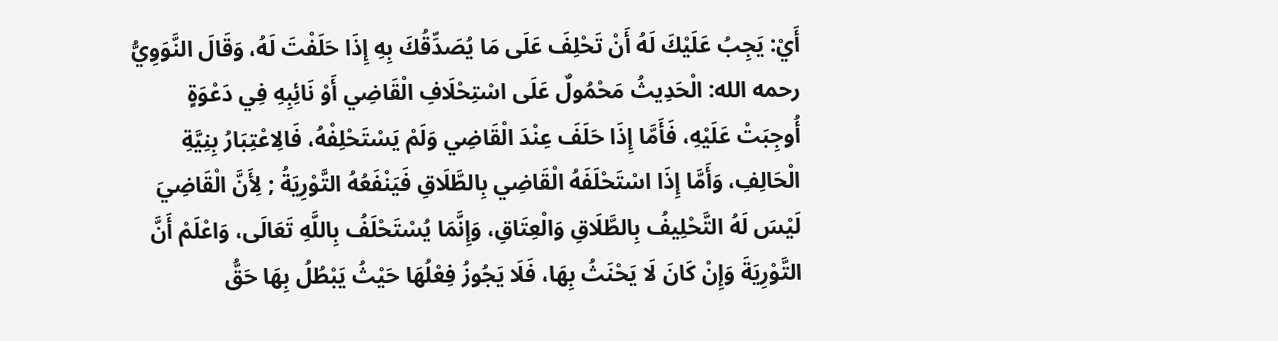أَيْ: يَجِبُ عَلَيْكَ لَهُ أَنْ تَحْلِفَ عَلَى مَا يُصَدِّقُكَ بِهِ إِذَا حَلَفْتَ لَهُ، وَقَالَ النَّوَوِيُّ رحمه الله: الْحَدِيثُ مَحْمُولٌ عَلَى اسْتِحْلَافِ الْقَاضِي أَوْ نَائِبِهِ فِي دَعْوَةٍ أُوجِبَتْ عَلَيْهِ، فَأَمَّا إِذَا حَلَفَ عِنْدَ الْقَاضِي وَلَمْ يَسْتَحْلِفْهُ، فَالِاعْتِبَارُ بِنِيَّةِ الْحَالِفِ، وَأَمَّا إِذَا اسْتَحْلَفَهُ الْقَاضِي بِالطَّلَاقِ فَيَنْفَعُهُ التَّوْرِيَةُ ; لِأَنَّ الْقَاضِيَ لَيْسَ لَهُ التَّحْلِيفُ بِالطَّلَاقِ وَالْعِتَاقِ، وَإِنَّمَا يُسْتَحْلَفُ بِاللَّهِ تَعَالَى، وَاعْلَمْ أَنَّ التَّوْرِيَةَ وَإِنْ كَانَ لَا يَحْنَثُ بِهَا، فَلَا يَجُوزُ فِعْلُهَا حَيْثُ يَبْطُلُ بِهَا حَقُّ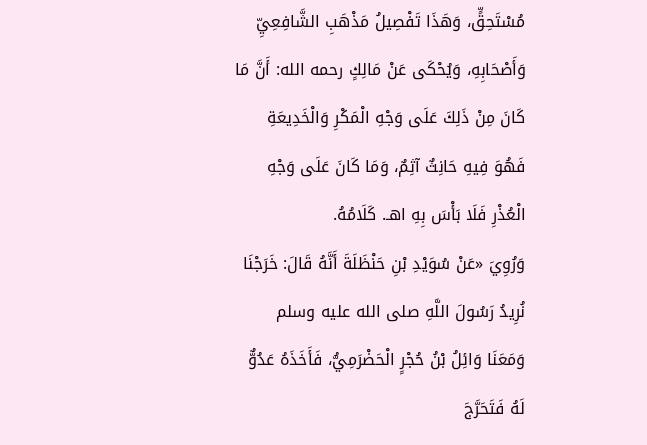مُسْتَحِقٍّ، وَهَذَا تَفْصِيلُ مَذْهَبِ الشَّافِعِيِّ وَأَصْحَابِهِ، وَيُحْكَى عَنْ مَالِكٍ رحمه الله: أَنَّ مَا كَانَ مِنْ ذَلِكَ عَلَى وَجْهِ الْمَكْرِ وَالْخَدِيعَةِ فَهُوَ فِيهِ حَانِثٌ آثِمٌ، وَمَا كَانَ عَلَى وَجْهِ الْعُذْرِ فَلَا بَأْسَ بِهِ اهـ. كَلَامُهُ.
وَرُوِيَ «عَنْ سُوَيْدِ بْنِ حَنْظَلَةَ أَنَّهُ قَالَ: خَرَجْنَا نُرِيدُ رَسُولَ اللَّهِ صلى الله عليه وسلم وَمَعَنَا وَائِلُ بْنُ حُجْرٍ الْحَضْرَمِيُّ، فَأَخَذَهُ عَدُوٌّ لَهُ فَتَحَرَّجَ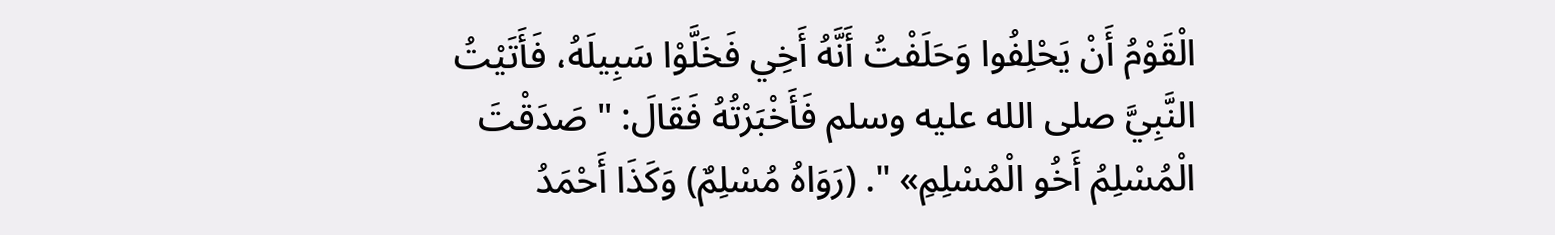الْقَوْمُ أَنْ يَحْلِفُوا وَحَلَفْتُ أَنَّهُ أَخِي فَخَلَّوْا سَبِيلَهُ، فَأَتَيْتُ النَّبِيَّ صلى الله عليه وسلم فَأَخْبَرْتُهُ فَقَالَ: " صَدَقْتَ الْمُسْلِمُ أَخُو الْمُسْلِمِ» ". (رَوَاهُ مُسْلِمٌ) وَكَذَا أَحْمَدُ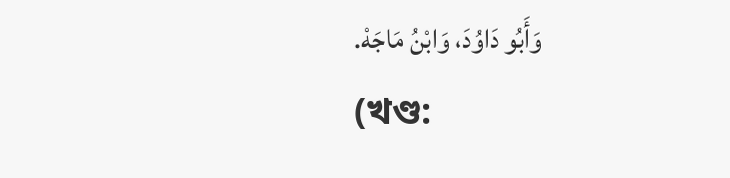وَأَبُو دَاوُدَ، وَابْنُ مَاجَهْ.
(খণ্ড: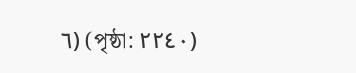٦) (পৃষ্ঠা: ٢٢٤٠)